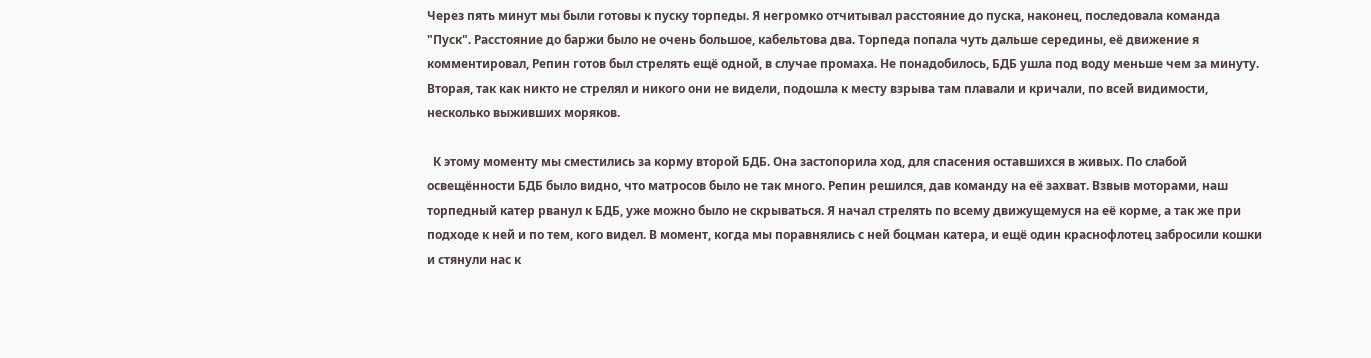Через пять минут мы были готовы к пуску торпеды. Я негромко отчитывал расстояние до пуска, наконец, последовала команда "Пуск". Расстояние до баржи было не очень большое, кабельтова два. Торпеда попала чуть дальше середины, её движение я комментировал, Репин готов был стрелять ещё одной, в случае промаха. Не понадобилось, БДБ ушла под воду меньше чем за минуту. Вторая, так как никто не стрелял и никого они не видели, подошла к месту взрыва там плавали и кричали, по всей видимости, несколько выживших моряков.

  К этому моменту мы сместились за корму второй БДБ. Она застопорила ход, для спасения оставшихся в живых. По слабой освещённости БДБ было видно, что матросов было не так много. Репин решился, дав команду на её захват. Взвыв моторами, наш торпедный катер рванул к БДБ, уже можно было не скрываться. Я начал стрелять по всему движущемуся на её корме, а так же при подходе к ней и по тем, кого видел. В момент, когда мы поравнялись с ней боцман катера, и ещё один краснофлотец забросили кошки и стянули нас к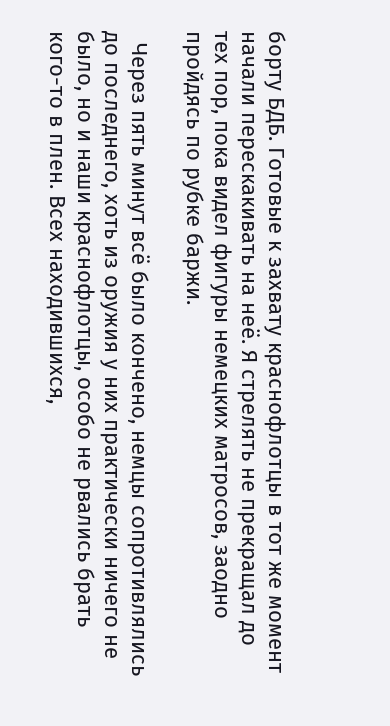борту БДБ. Готовые к захвату краснофлотцы в тот же момент начали перескакивать на неё. Я стрелять не прекращал до тех пор, пока видел фигуры немецких матросов, заодно пройдясь по рубке баржи.

  Через пять минут всё было кончено, немцы сопротивлялись до последнего, хоть из оружия у них практически ничего не было, но и наши краснофлотцы, особо не рвались брать кого-то в плен. Всех находившихся,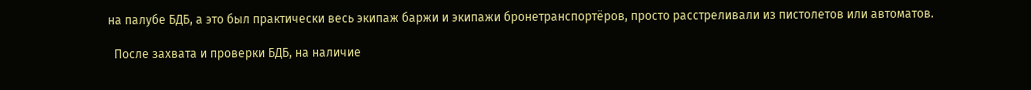на палубе БДБ, а это был практически весь экипаж баржи и экипажи бронетранспортёров, просто расстреливали из пистолетов или автоматов.

  После захвата и проверки БДБ, на наличие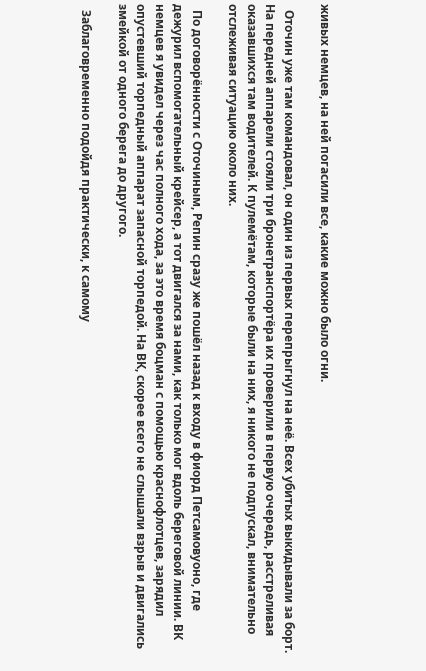живых немцев, на ней погасили все, какие можно было огни.

  Оточин уже там командовал, он один из первых перепрыгнул на неё. Всех убитых выкидывали за борт. На передней аппарели стояли три бронетранспортёра их проверили в первую очередь, расстреливая оказавшихся там водителей. К пулемётам, которые были на них, я никого не подпускал, внимательно отслеживая ситуацию около них.

  По договорённости с Оточиным, Репин сразу же пошёл назад к входу в фиорд Петсамовуоно, где дежурил вспомогательный крейсер, а тот двигался за нами, как только мог вдоль береговой линии. ВК немцев я увидел через час полного хода, за это время боцман с помощью краснофлотцев, зарядил опустевший торпедный аппарат запасной торпедой. На ВК, скорее всего не слышали взрыв и двигались змейкой от одного берега до другого.

  Заблаговременно подойдя практически, к самому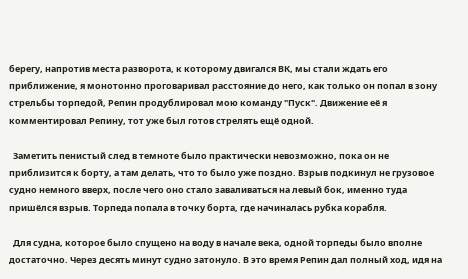берегу, напротив места разворота, к которому двигался ВК, мы стали ждать его приближение, я монотонно проговаривал расстояние до него, как только он попал в зону стрельбы торпедой, Репин продублировал мою команду "Пуск". Движение её я комментировал Репину, тот уже был готов стрелять ещё одной.

  Заметить пенистый след в темноте было практически невозможно, пока он не приблизится к борту, а там делать, что то было уже поздно. Взрыв подкинул не грузовое судно немного вверх, после чего оно стало заваливаться на левый бок, именно туда пришёлся взрыв. Торпеда попала в точку борта, где начиналась рубка корабля.

  Для судна, которое было спущено на воду в начале века, одной торпеды было вполне достаточно. Через десять минут судно затонуло. В это время Репин дал полный ход, идя на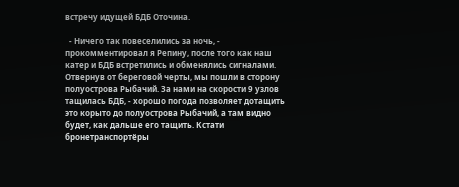встречу идущей БДБ Оточина.

  - Ничего так повеселились за ночь, - прокомментировал я Репину, после того как наш катер и БДБ встретились и обменялись сигналами. Отвернув от береговой черты, мы пошли в сторону полуострова Рыбачий. За нами на скорости 9 узлов тащилась БДБ, - хорошо погода позволяет дотащить это корыто до полуострова Рыбачий, а там видно будет, как дальше его тащить. Кстати бронетранспортёры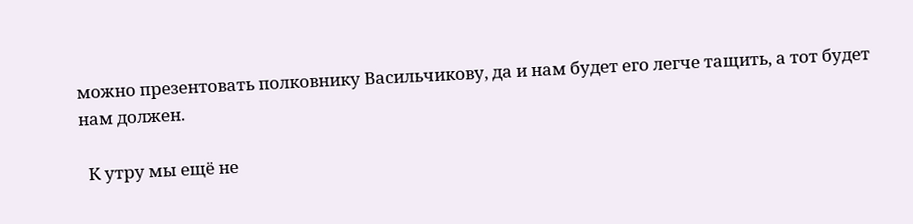можно презентовать полковнику Васильчикову, да и нам будет его легче тащить, а тот будет нам должен.

  К утру мы ещё не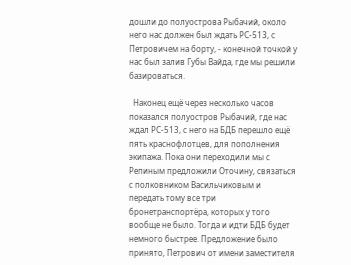дошли до полуострова Рыбачий, около него нас должен был ждать РС-513, с Петровичем на борту, - конечной точкой у нас был залив Губы Вайда, где мы решили базироваться.

  Наконец ещё через несколько часов показался полуостров Рыбачий, где нас ждал РС-513, с него на БДБ перешло ещё пять краснофлотцев, для пополнения экипажа. Пока они переходили мы с Репиным предложили Оточину, связаться с полковником Васильчиковым и передать тому все три бронетранспортёра, которых у того вообще не было. Тогда и идти БДБ будет немного быстрее. Предложение было принято, Петрович от имени заместителя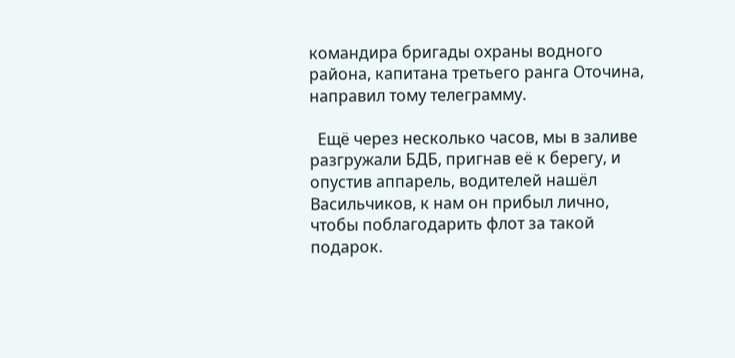командира бригады охраны водного района, капитана третьего ранга Оточина, направил тому телеграмму.

  Ещё через несколько часов, мы в заливе разгружали БДБ, пригнав её к берегу, и опустив аппарель, водителей нашёл Васильчиков, к нам он прибыл лично, чтобы поблагодарить флот за такой подарок.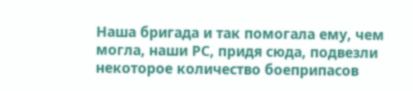Наша бригада и так помогала ему, чем могла, наши РС, придя сюда, подвезли некоторое количество боеприпасов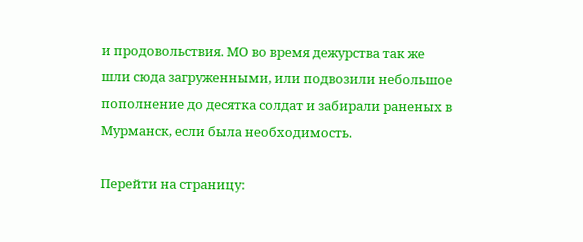и продовольствия. МО во время дежурства так же шли сюда загруженными, или подвозили небольшое пополнение до десятка солдат и забирали раненых в Мурманск, если была необходимость.

Перейти на страницу: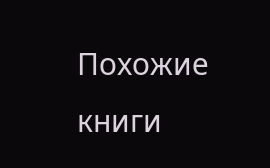Похожие книги